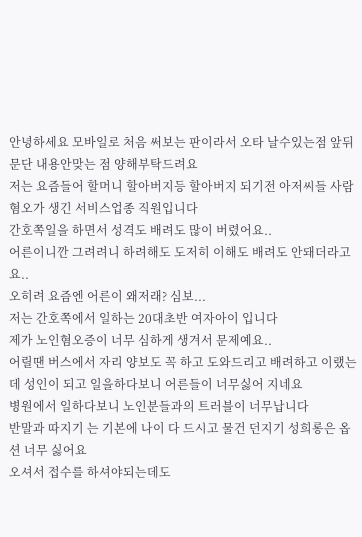안녕하세요 모바일로 처음 써보는 판이라서 오타 날수있는점 앞뒤 문단 내용안맞는 점 양해부탁드려요
저는 요즘들어 할머니 할아버지등 할아버지 되기전 아저씨들 사람혐오가 생긴 서비스업종 직원입니다
간호쪽일을 하면서 성격도 배려도 많이 버렸어요..
어른이니깐 그려려니 하려해도 도저히 이해도 배려도 안돼더라고요..
오히려 요즘엔 어른이 왜저래? 심보...
저는 간호쪽에서 일하는 20대초반 여자아이 입니다
제가 노인혐오증이 너무 심하게 생겨서 문제예요..
어릴땐 버스에서 자리 양보도 꼭 하고 도와드리고 배려하고 이랬는데 성인이 되고 일을하다보니 어른들이 너무싫어 지네요
병원에서 일하다보니 노인분들과의 트러블이 너무납니다
반말과 따지기 는 기본에 나이 다 드시고 물건 던지기 성희롱은 옵션 너무 싫어요
오셔서 접수를 하셔야되는데도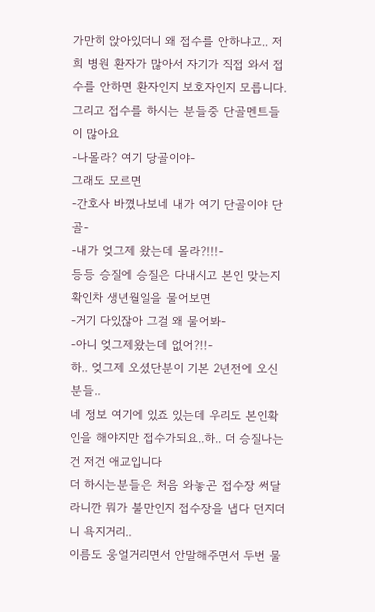가만히 앉아있더니 왜 접수를 안하냐고.. 저희 병원 환자가 많아서 자기가 직접 와서 접수를 안하면 환자인지 보호자인지 모릅니다.
그리고 접수를 하시는 분들중 단골멘트들이 많아요
-나몰라? 여기 당골이야-
그래도 모르면
-간호사 바꼈나보네 내가 여기 단골이야 단골-
-내가 엊그제 왔는데 몰라?!!!-
등등 승질에 승질은 다내시고 본인 맞는지 확인차 생년월일을 물어보면
-거기 다있잖아 그걸 왜 물어봐-
-아니 엊그제왔는데 없어?!!-
하.. 엊그제 오셨단분이 기본 2년전에 오신분들..
네 정보 여기에 있죠 있는데 우리도 본인확인을 해야지만 접수가되요..하.. 더 승질나는건 저건 애교입니다
더 하시는분들은 처음 와놓곤 접수장 써달라니깐 뭐가 불만인지 접수장을 냅다 던지더니 욕지거리..
이름도 웅얼거리면서 안말해주면서 두번 물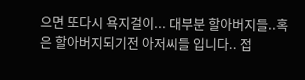으면 또다시 욕지걸이... 대부분 할아버지들..혹은 할아버지되기전 아저씨들 입니다.. 접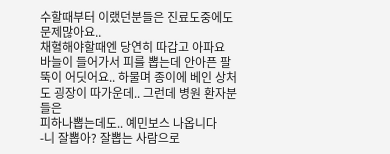수할때부터 이랬던분들은 진료도중에도 문제많아요..
채혈해야할때엔 당연히 따갑고 아파요 바늘이 들어가서 피를 뽑는데 안아픈 팔뚝이 어딧어요.. 하물며 종이에 베인 상처도 굉장이 따가운데.. 그런데 병원 환자분들은
피하나뽑는데도.. 예민보스 나옵니다
-니 잘뽑아? 잘뽑는 사람으로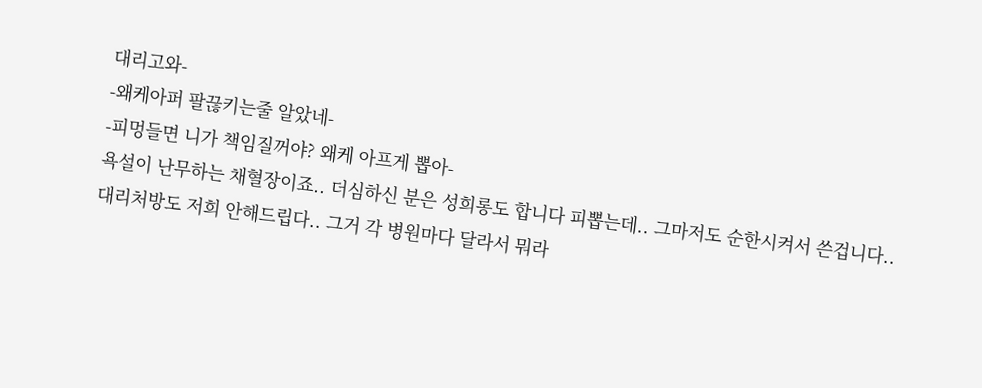대리고와-
-왜케아퍼 팔끊키는줄 알았네-
-피멍들면 니가 책임질꺼야? 왜케 아프게 뽑아-
욕설이 난무하는 채혈장이죠.. 더심하신 분은 성희롱도 합니다 피뽑는데.. 그마저도 순한시켜서 쓴겁니다..
대리처방도 저희 안해드립다.. 그거 각 병원마다 달라서 뭐라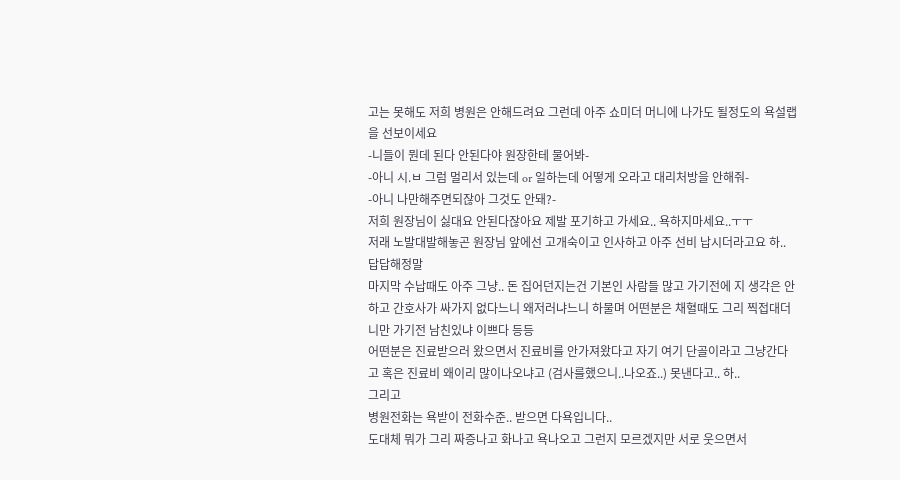고는 못해도 저희 병원은 안해드려요 그런데 아주 쇼미더 머니에 나가도 될정도의 욕설랩을 선보이세요
-니들이 뭔데 된다 안된다야 원장한테 물어봐-
-아니 시.ㅂ 그럼 멀리서 있는데 or 일하는데 어떻게 오라고 대리처방을 안해줘-
-아니 나만해주면되잖아 그것도 안돼?-
저희 원장님이 싫대요 안된다잖아요 제발 포기하고 가세요.. 욕하지마세요..ㅜㅜ
저래 노발대발해놓곤 원장님 앞에선 고개숙이고 인사하고 아주 선비 납시더라고요 하.. 답답해정말
마지막 수납때도 아주 그냥.. 돈 집어던지는건 기본인 사람들 많고 가기전에 지 생각은 안하고 간호사가 싸가지 없다느니 왜저러냐느니 하물며 어떤분은 채혈때도 그리 찍접대더니만 가기전 남친있냐 이쁘다 등등
어떤분은 진료받으러 왔으면서 진료비를 안가져왔다고 자기 여기 단골이라고 그냥간다고 혹은 진료비 왜이리 많이나오냐고 (검사를했으니..나오죠..) 못낸다고.. 하..
그리고
병원전화는 욕받이 전화수준.. 받으면 다욕입니다..
도대체 뭐가 그리 짜증나고 화나고 욕나오고 그런지 모르겠지만 서로 웃으면서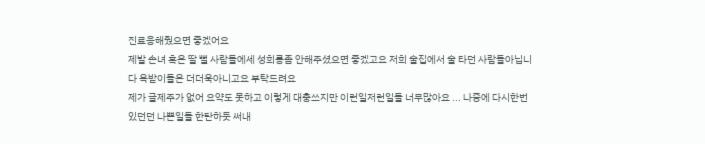진료응해줬으면 좋겠어요
제발 손녀 혹은 딸 뻘 사람들에세 성희롱좀 안해주셨으면 좋겠고요 저희 술집에서 술 타던 사람들아닙니다 욕받이들은 더더욱아니고요 부탁드려요
제가 글제주가 없어 요약도 못하고 이렇게 대충쓰지만 이런일저런일들 너무많아요 ... 나중에 다시한번 있던던 나쁜일들 한탄하듯 써내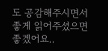도 공감해주시면서 좋게 읽어주셨으면 좋겠어요..